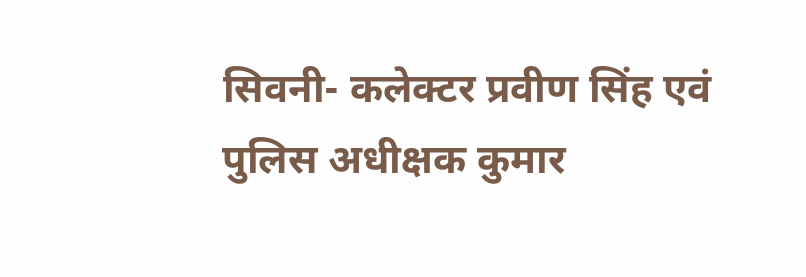सिवनी- कलेक्टर प्रवीण सिंह एवं पुलिस अधीक्षक कुमार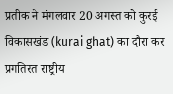प्रतीक ने मंगलवार 20 अगस्त को कुरई विकासखंड (kurai ghat) का दौरा कर प्रगतिरत राष्ट्रीय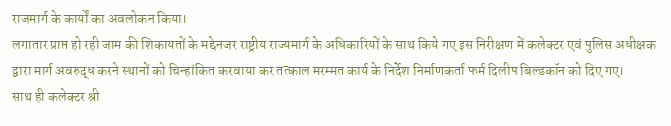राजमार्ग के कार्यों का अवलोकन किया।
लगातार प्राप्त हो रही जाम की शिकायतों के मद्देनजर राष्ट्रीय राज्यमार्ग के अधिकारियों के साथ किये गए इस निरीक्षण में कलेक्टर एवं पुलिस अधीक्षक द्वारा मार्ग अवरुद्ध करने स्थानों को चिन्हांकित करवाया कर तत्काल मरम्मत कार्य के निर्देश निर्माणकर्ता फर्म दिलीप बिल्डकॉन को दिए गए।
साथ ही कलेक्टर श्री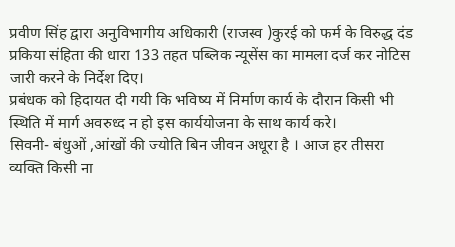प्रवीण सिंह द्वारा अनुविभागीय अधिकारी (राजस्व )कुरई को फर्म के विरुद्ध दंड प्रकिया संहिता की धारा 133 तहत पब्लिक न्यूसेंस का मामला दर्ज कर नोटिस जारी करने के निर्देश दिए।
प्रबंधक को हिदायत दी गयी कि भविष्य में निर्माण कार्य के दौरान किसी भी स्थिति में मार्ग अवरुध्द न हो इस कार्ययोजना के साथ कार्य करे।
सिवनी- बंधुओं ,आंखों की ज्योति बिन जीवन अधूरा है । आज हर तीसरा व्यक्ति किसी ना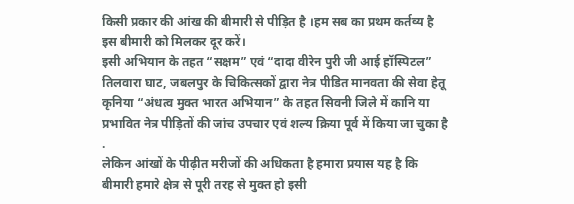किसी प्रकार की आंख की बीमारी से पीड़ित है ।हम सब का प्रथम कर्तव्य है इस बीमारी को मिलकर दूर करें।
इसी अभियान के तहत “सक्षम” एवं “दादा वीरेन पुरी जी आई हॉस्पिटल” तिलवारा घाट, जबलपुर के चिकित्सकों द्वारा नेत्र पीडित मानवता की सेवा हेतू कृनिया “अंधत्व मुक्त भारत अभियान” के तहत सिवनी जिले में कानि या प्रभावित नेत्र पीड़ितों की जांच उपचार एवं शल्य क्रिया पूर्व में किया जा चुका है .
लेकिन आंखों के पीढ़ीत मरीजों की अधिकता है हमारा प्रयास यह है कि बीमारी हमारे क्षेत्र से पूरी तरह से मुक्त हो इसी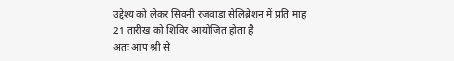उद्देश्य को लेकर सिवनी रजवाडा सेलिब्रेशन में प्रति माह 21 तारीख को शिविर आयोजित होता है
अतः आप श्री से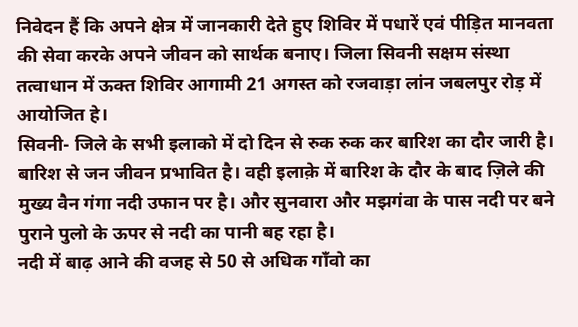निवेदन हैं कि अपने क्षेत्र में जानकारी देते हुए शिविर में पधारें एवं पीड़ित मानवता की सेवा करके अपने जीवन को सार्थक बनाए। जिला सिवनी सक्षम संस्था तत्वाधान में ऊक्त शिविर आगामी 21 अगस्त को रजवाड़ा लांन जबलपुर रोड़ में आयोजित हे।
सिवनी- जिले के सभी इलाको में दो दिन से रुक रुक कर बारिश का दौर जारी है। बारिश से जन जीवन प्रभावित है। वही इलाक़े में बारिश के दौर के बाद ज़िले की मुख्य वैन गंगा नदी उफान पर है। और सुनवारा और मझगंवा के पास नदी पर बने पुराने पुलो के ऊपर से नदी का पानी बह रहा है।
नदी में बाढ़ आने की वजह से 50 से अधिक गाँवो का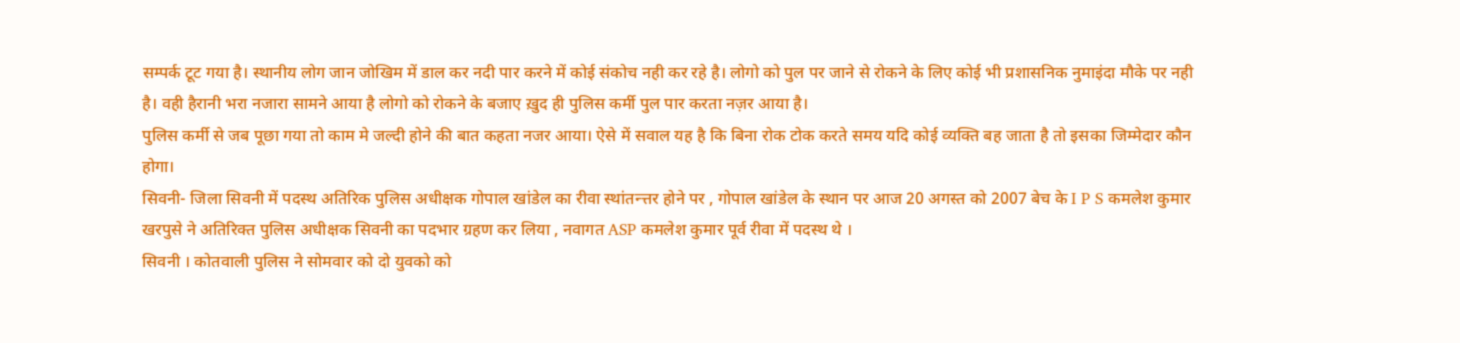सम्पर्क टूट गया है। स्थानीय लोग जान जोखिम में डाल कर नदी पार करने में कोई संकोच नही कर रहे है। लोगो को पुल पर जाने से रोकने के लिए कोई भी प्रशासनिक नुमाइंदा मौके पर नही है। वही हैरानी भरा नजारा सामने आया है लोगो को रोकने के बजाए ख़ुद ही पुलिस कर्मी पुल पार करता नज़र आया है।
पुलिस कर्मी से जब पूछा गया तो काम मे जल्दी होने की बात कहता नजर आया। ऐसे में सवाल यह है कि बिना रोक टोक करते समय यदि कोई व्यक्ति बह जाता है तो इसका जिम्मेदार कौन होगा।
सिवनी- जिला सिवनी में पदस्थ अतिरिक पुलिस अधीक्षक गोपाल खांडेल का रीवा स्थांतन्त्तर होने पर , गोपाल खांडेल के स्थान पर आज 20 अगस्त को 2007 बेच के I P S कमलेश कुमार खरपुसे ने अतिरिक्त पुलिस अधीक्षक सिवनी का पदभार ग्रहण कर लिया , नवागत ASP कमलेश कुमार पूर्व रीवा में पदस्थ थे ।
सिवनी । कोतवाली पुलिस ने सोमवार को दो युवको को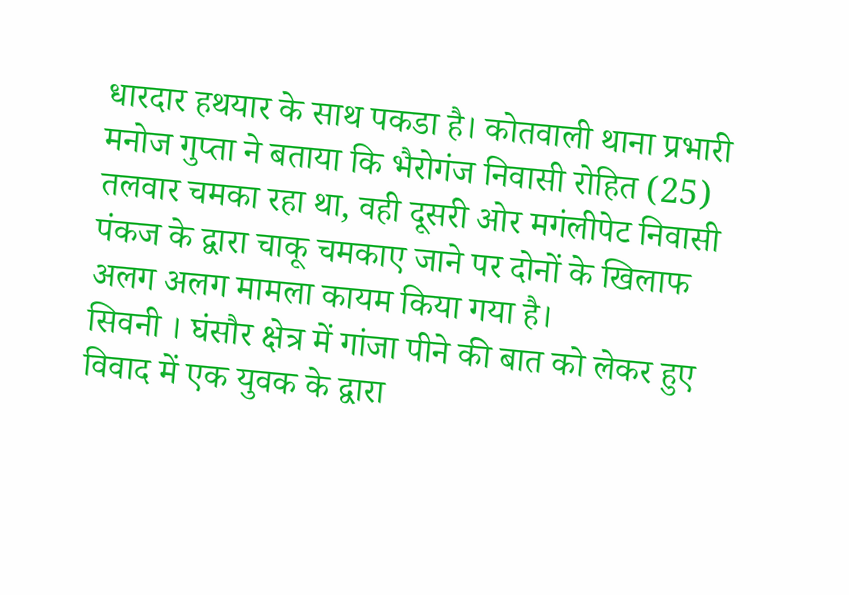धारदार हथयार के साथ पकडा है। कोतवाली थाना प्रभारी मनोज गुप्ता ने बताया कि भैरोगंज निवासी रोहित (25) तलवार चमका रहा था, वही दूसरी ओर मगंलीपेट निवासी पंकज के द्वारा चाकू चमकाए जाने पर दोनों के खिलाफ अलग अलग मामला कायम किया गया है।
सिवनी । घंसौर क्षेत्र में गांजा पीने की बात को लेकर हुए विवाद में एक युवक के द्वारा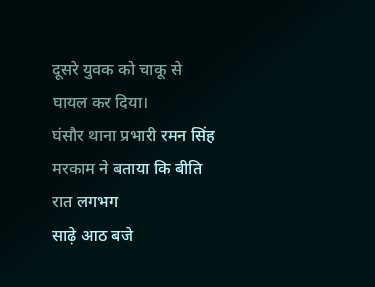दूसरे युवक को चाकू से घायल कर दिया।
घंसौर थाना प्रभारी रमन सिंह मरकाम ने बताया कि बीति रात लगभग
साढ़े आठ बजे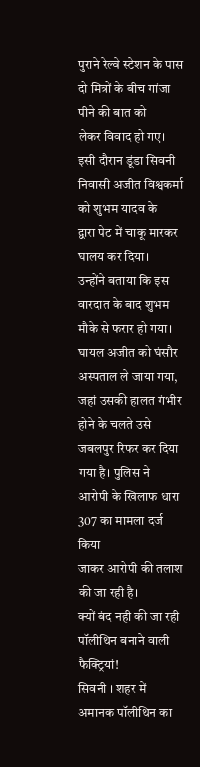पुराने रेल्वे स्टेशन के पास दो मित्रों के बीच गांजा पीने की बात को
लेकर विवाद हो गए। इसी दौरान डूंडा सिवनी निवासी अजीत विश्वकर्मा को शुभम यादव के
द्वारा पेट में चाकू मारकर घालय कर दिया।
उन्होंने बताया कि इस वारदात के बाद शुभम मौके से फरार हो गया।
घायल अजीत को घंसौर अस्पताल ले जाया गया, जहां उसकी हालत गंभीर होने के चलते उसे
जबलपुर रिफर कर दिया गया है। पुलिस ने आरोपी के खिलाफ धारा 307 का मामला दर्ज किया
जाकर आरोपी की तलाश की जा रही है।
क्यों बंद नही की जा रही पॉलीथिन बनाने वाली फैक्ट्रियां!
सिवनी । शहर में अमानक पॉलीथिन का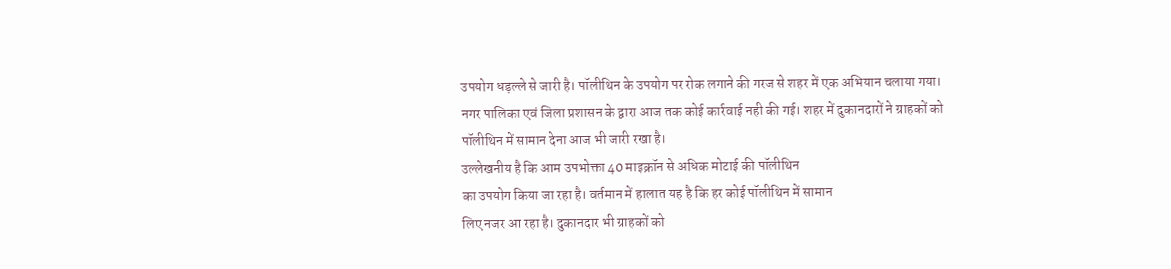उपयोग धड़ल्ले से जारी है। पॉलीथिन के उपयोग पर रोक लगाने की गरज से शहर में एक अभियान चलाया गया। नगर पालिका एवं जिला प्रशासन के द्वारा आज तक कोई कार्रवाई नही की गई। शहर में दुकानदारों ने ग्राहकों को पॉलीथिन में सामान देना आज भी जारी रखा है।
उल्लेखनीय है कि आम उपभोक्ता 40 माइक्रॉन से अधिक मोटाई की पॉलीथिन
का उपयोग किया जा रहा है। वर्तमान में हालात यह है कि हर कोई पॉलीथिन में सामान
लिए नजर आ रहा है। दुकानदार भी ग्राहकों को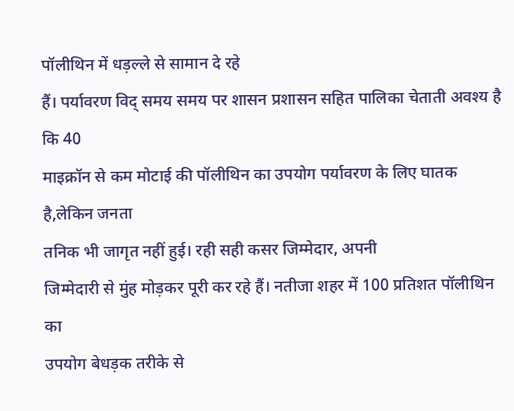पॉलीथिन में धड़ल्ले से सामान दे रहे
हैं। पर्यावरण विद् समय समय पर शासन प्रशासन सहित पालिका चेताती अवश्य है कि 40
माइक्रॉन से कम मोटाई की पॉलीथिन का उपयोग पर्यावरण के लिए घातक है,लेकिन जनता
तनिक भी जागृत नहीं हुई। रही सही कसर जिम्मेदार, अपनी
जिम्मेदारी से मुंह मोड़कर पूरी कर रहे हैं। नतीजा शहर में 100 प्रतिशत पॉलीथिन का
उपयोग बेधड़क तरीके से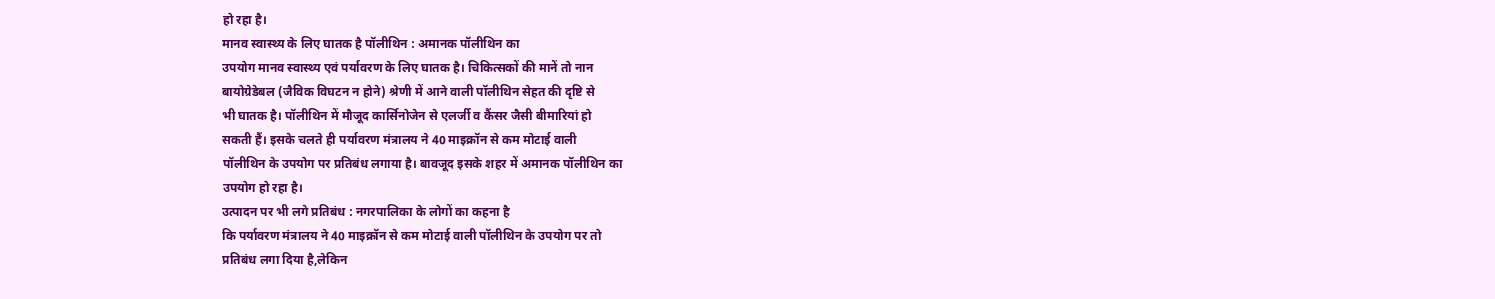हो रहा है।
मानव स्वास्थ्य के लिए घातक है पॉलीथिन : अमानक पॉलीथिन का
उपयोग मानव स्वास्थ्य एवं पर्यावरण के लिए घातक है। चिकित्सकों की मानें तो नान
बायोग्रेडेबल (जैविक विघटन न होने) श्रेणी में आने वाली पॉलीथिन सेहत की दृष्टि से
भी घातक है। पॉलीथिन में मौजूद कार्सिनोजेन से एलर्जी व कैंसर जैसी बीमारियां हो
सकती हैं। इसके चलते ही पर्यावरण मंत्रालय ने 40 माइक्रॉन से कम मोटाई वाली
पॉलीथिन के उपयोग पर प्रतिबंध लगाया है। बावजूद इसके शहर में अमानक पॉलीथिन का
उपयोग हो रहा है।
उत्पादन पर भी लगे प्रतिबंध : नगरपालिका के लोगों का कहना है
कि पर्यावरण मंत्रालय ने 40 माइक्रॉन से कम मोटाई वाली पॉलीथिन के उपयोग पर तो
प्रतिबंध लगा दिया है,लेकिन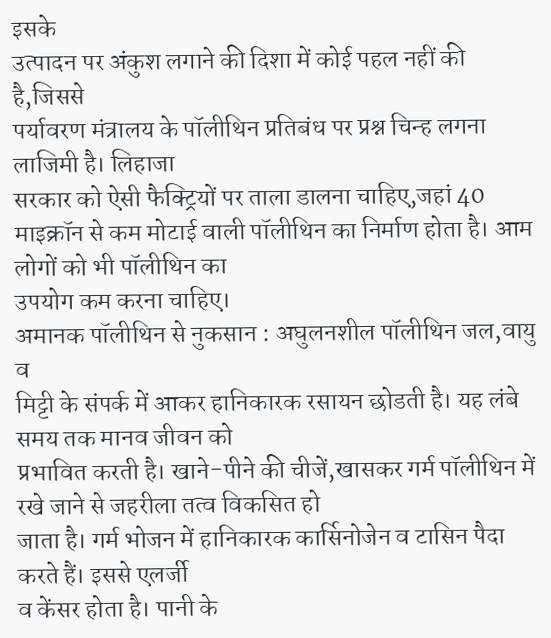इसके
उत्पादन पर अंकुश लगाने की दिशा में कोई पहल नहीं की है,जिससे
पर्यावरण मंत्रालय के पॉलीथिन प्रतिबंध पर प्रश्न चिन्ह लगना लाजिमी है। लिहाजा
सरकार को ऐसी फैक्ट्रियों पर ताला डालना चाहिए,जहां 40
माइक्रॉन से कम मोटाई वाली पॉलीथिन का निर्माण होता है। आम लोगों को भी पॉलीथिन का
उपयोग कम करना चाहिए।
अमानक पॉलीथिन से नुकसान : अघुलनशील पॉलीथिन जल,वायु व
मिट्टी के संपर्क में आकर हानिकारक रसायन छोडती है। यह लंबे समय तक मानव जीवन को
प्रभावित करती है। खाने-पीने की चीजें,खासकर गर्म पॉलीथिन में रखे जाने से जहरीला तत्व विकसित हो
जाता है। गर्म भोजन में हानिकारक कार्सिनोजेन व टासिन पैदा करते हैं। इससे एलर्जी
व केंसर होता है। पानी के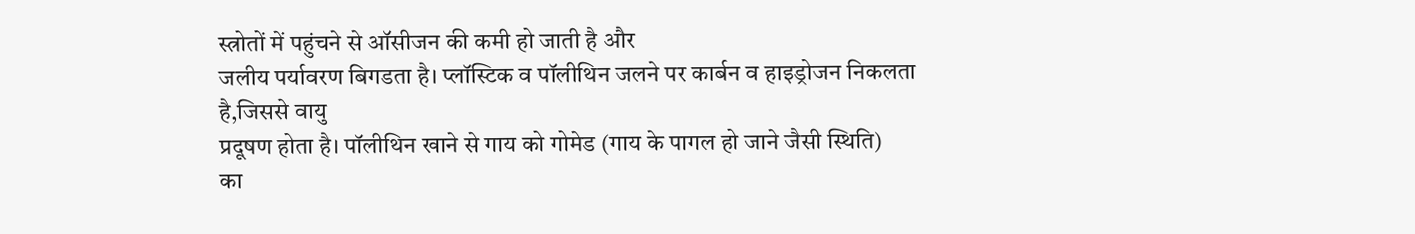स्त्रोतों में पहुंचने से ऑसीजन की कमी हो जाती है और
जलीय पर्यावरण बिगडता है। प्लॉस्टिक व पॉलीथिन जलने पर कार्बन व हाइड्रोजन निकलता
है,जिससे वायु
प्रदूषण होता है। पॉलीथिन खाने से गाय को गोमेड (गाय के पागल हो जाने जैसी स्थिति)
का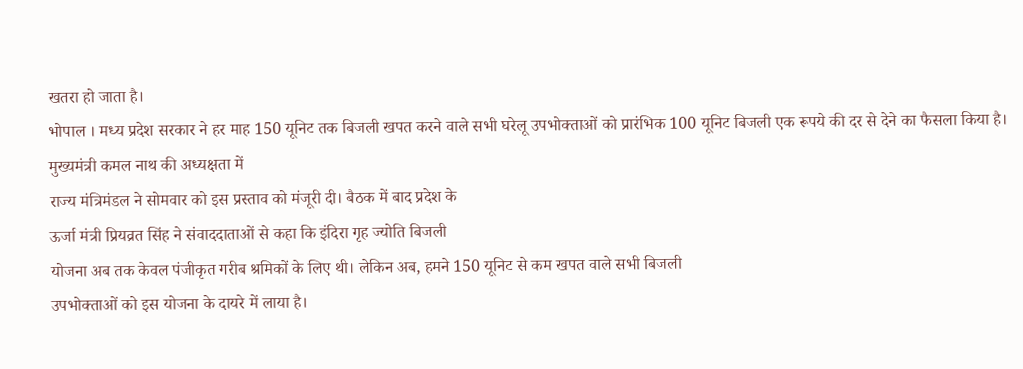खतरा हो जाता है।
भोपाल । मध्य प्रदेश सरकार ने हर माह 150 यूनिट तक बिजली खपत करने वाले सभी घरेलू उपभोक्ताओं को प्रारंभिक 100 यूनिट बिजली एक रूपये की दर से देने का फैसला किया है।
मुख्यमंत्री कमल नाथ की अध्यक्षता में
राज्य मंत्रिमंडल ने सोमवार को इस प्रस्ताव को मंजूरी दी। बैठक में बाद प्रदेश के
ऊर्जा मंत्री प्रियव्रत सिंह ने संवाददाताओं से कहा कि इंदिरा गृह ज्योति बिजली
योजना अब तक केवल पंजीकृत गरीब श्रमिकों के लिए थी। लेकिन अब, हमने 150 यूनिट से कम खपत वाले सभी बिजली
उपभोक्ताओं को इस योजना के दायरे में लाया है।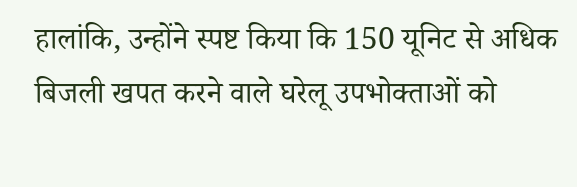हालांकि, उन्होंने स्पष्ट किया कि 150 यूनिट से अधिक
बिजली खपत करने वाले घरेलू उपभोक्ताओं को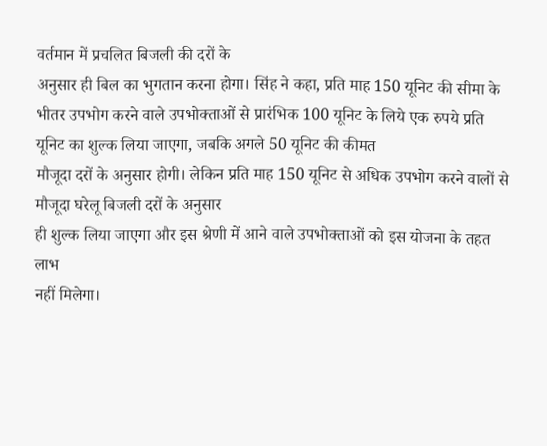वर्तमान में प्रचलित बिजली की दरों के
अनुसार ही बिल का भुगतान करना होगा। सिंह ने कहा, प्रति माह 150 यूनिट की सीमा के
भीतर उपभोग करने वाले उपभोक्ताओं से प्रारंभिक 100 यूनिट के लिये एक रुपये प्रति यूनिट का शुल्क लिया जाएगा, जबकि अगले 50 यूनिट की कीमत
मौजूदा दरों के अनुसार होगी। लेकिन प्रति माह 150 यूनिट से अधिक उपभोग करने वालों से मौजूदा घरेलू बिजली दरों के अनुसार
ही शुल्क लिया जाएगा और इस श्रेणी में आने वाले उपभोक्ताओं को इस योजना के तहत लाभ
नहीं मिलेगा।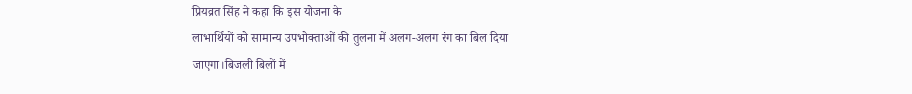प्रियव्रत सिंह ने कहा कि इस योजना के
लाभार्थियों को सामान्य उपभोक्ताओं की तुलना में अलग-अलग रंग का बिल दिया
जाएगा।बिजली बिलों में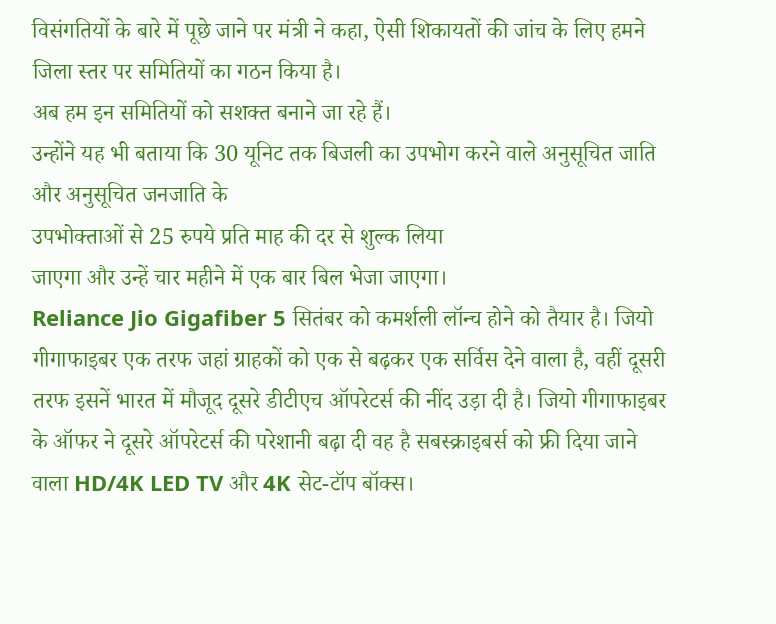विसंगतियों के बारे में पूछे जाने पर मंत्री ने कहा, ऐसी शिकायतों की जांच के लिए हमने जिला स्तर पर समितियों का गठन किया है।
अब हम इन समितियों को सशक्त बनाने जा रहे हैं।
उन्होंने यह भी बताया कि 30 यूनिट तक बिजली का उपभोग करने वाले अनुसूचित जाति और अनुसूचित जनजाति के
उपभोक्ताओं से 25 रुपये प्रति माह की दर से शुल्क लिया
जाएगा और उन्हें चार महीने में एक बार बिल भेजा जाएगा।
Reliance Jio Gigafiber 5 सितंबर को कमर्शली लॉन्च होने को तैयार है। जियो गीगाफाइबर एक तरफ जहां ग्राहकों को एक से बढ़कर एक सर्विस देने वाला है, वहीं दूसरी तरफ इसनें भारत में मौजूद दूसरे डीटीएच ऑपरेटर्स की नींद उड़ा दी है। जियो गीगाफाइबर के ऑफर ने दूसरे ऑपरेटर्स की परेशानी बढ़ा दी वह है सबस्क्राइबर्स को फ्री दिया जाने वाला HD/4K LED TV और 4K सेट-टॉप बॉक्स।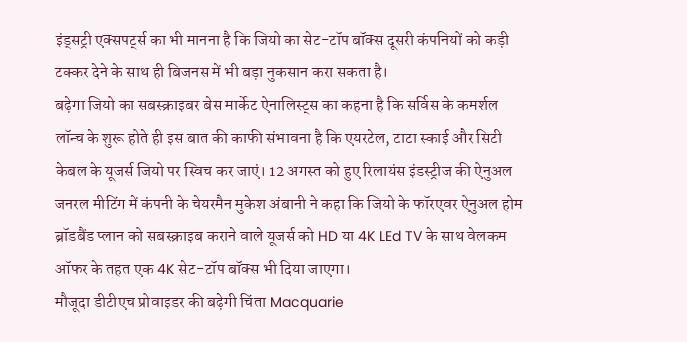इंड्सट्री एक्सपर्ट्स का भी मानना है कि जियो का सेट-टॉप बॉक्स दूसरी कंपनियों को कड़ी टक्कर देने के साथ ही बिजनस में भी बड़ा नुकसान करा सकता है।
बढ़ेगा जियो का सबस्क्राइबर बेस मार्केट ऐनालिस्ट्स का कहना है कि सर्विस के कमर्शल लॉन्च के शुरू होते ही इस बात की काफी संभावना है कि एयरटेल, टाटा स्काई और सिटी केबल के यूजर्स जियो पर स्विच कर जाएं। 12 अगस्त को हुए रिलायंस इंडस्ट्रीज की ऐनुअल जनरल मीटिंग में कंपनी के चेयरमैन मुकेश अंबानी ने कहा कि जियो के फॉरएवर ऐनुअल होम ब्रॉडबैंड प्लान को सबस्क्राइब कराने वाले यूजर्स को HD या 4K LEd TV के साथ वेलकम ऑफर के तहत एक 4K सेट-टॉप बॉक्स भी दिया जाएगा।
मौजूदा डीटीएच प्रोवाइडर की बढ़ेगी चिंता Macquarie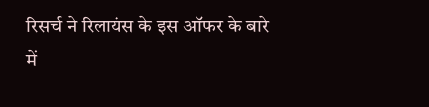रिसर्च ने रिलायंस के इस ऑफर के बारे में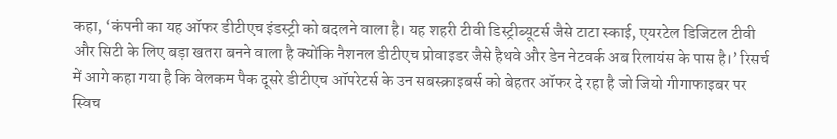कहा, ‘कंपनी का यह ऑफर डीटीएच इंडस्ट्री को बदलने वाला है। यह शहरी टीवी डिस्ट्रीब्यूटर्स जैसे टाटा स्काई, एयरटेल डिजिटल टीवी और सिटी के लिए बड़ा खतरा बनने वाला है क्योंकि नैशनल डीटीएच प्रोवाइडर जैसे हैथवे और डेन नेटवर्क अब रिलायंस के पास है।’ रिसर्च में आगे कहा गया है कि वेलकम पैक दूसरे डीटीएच ऑपरेटर्स के उन सबस्क्राइबर्स को बेहतर ऑफर दे रहा है जो जियो गीगाफाइबर पर स्विच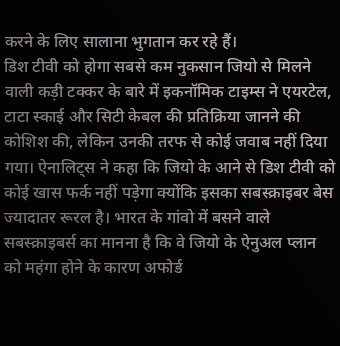करने के लिए सालाना भुगतान कर रहे हैं।
डिश टीवी को होगा सबसे कम नुकसान जियो से मिलने वाली कड़ी टक्कर के बारे में इकनॉमिक टाइम्स ने एयरटेल, टाटा स्काई और सिटी केबल की प्रतिक्रिया जानने की कोशिश की, लेकिन उनकी तरफ से कोई जवाब नहीं दिया गया। ऐनालिट्स ने कहा कि जियो के आने से डिश टीवी को कोई खास फर्क नहीं पड़ेगा क्योंकि इसका सबस्क्राइबर बेस ज्यादातर रूरल है। भारत के गांवो में बसने वाले सबस्क्राइबर्स का मानना है कि वे जियो के ऐनुअल प्लान को महंगा होने के कारण अफोर्ड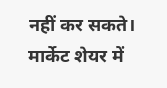नहीं कर सकते।
मार्केट शेयर में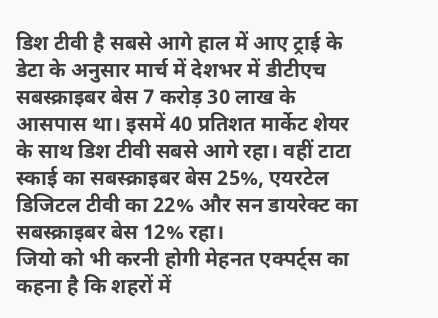डिश टीवी है सबसे आगे हाल में आए ट्राई के डेटा के अनुसार मार्च में देशभर में डीटीएच सबस्क्राइबर बेस 7 करोड़ 30 लाख के आसपास था। इसमें 40 प्रतिशत मार्केट शेयर के साथ डिश टीवी सबसे आगे रहा। वहीं टाटा स्काई का सबस्क्राइबर बेस 25%, एयरटेल डिजिटल टीवी का 22% और सन डायरेक्ट का सबस्क्राइबर बेस 12% रहा।
जियो को भी करनी होगी मेहनत एक्पर्ट्स का कहना है कि शहरों में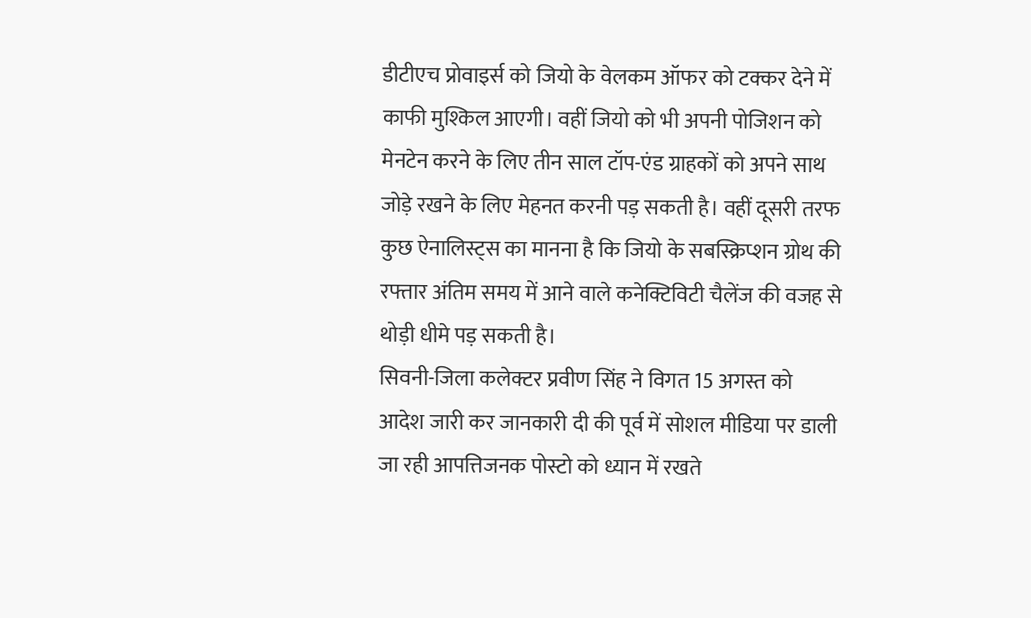डीटीएच प्रोवाइर्स को जियो के वेलकम ऑफर को टक्कर देने में काफी मुश्किल आएगी। वहीं जियो को भी अपनी पोजिशन को मेनटेन करने के लिए तीन साल टॉप-एंड ग्राहकों को अपने साथ जोड़े रखने के लिए मेहनत करनी पड़ सकती है। वहीं दूसरी तरफ कुछ ऐनालिस्ट्स का मानना है कि जियो के सबस्क्रिप्शन ग्रोथ की रफ्तार अंतिम समय में आने वाले कनेक्टिविटी चैलेंज की वजह से थोड़ी धीमे पड़ सकती है।
सिवनी-जिला कलेक्टर प्रवीण सिंह ने विगत 15 अगस्त को आदेश जारी कर जानकारी दी की पूर्व में सोशल मीडिया पर डाली जा रही आपत्तिजनक पोस्टो को ध्यान में रखते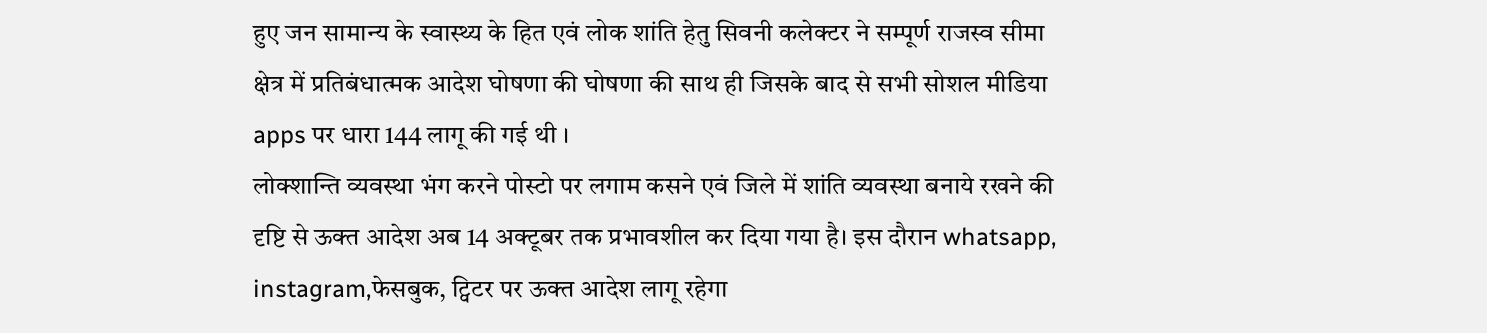हुए जन सामान्य के स्वास्थ्य के हित एवं लोक शांति हेतु सिवनी कलेक्टर ने सम्पूर्ण राजस्व सीमा क्षेत्र में प्रतिबंधात्मक आदेश घोषणा की घोषणा की साथ ही जिसके बाद से सभी सोशल मीडिया apps पर धारा 144 लागू की गई थी ।
लोक्शान्ति व्यवस्था भंग करने पोस्टो पर लगाम कसने एवं जिले में शांति व्यवस्था बनाये रखने की दृष्टि से ऊक्त आदेश अब 14 अक्टूबर तक प्रभावशील कर दिया गया है। इस दौरान whatsapp, instagram,फेसबुक, ट्विटर पर ऊक्त आदेश लागू रहेगा